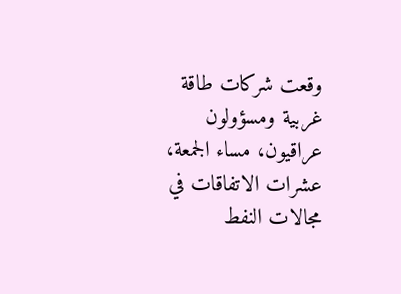وقعت شركات طاقة غربية ومسؤولون عراقيون، مساء الجمعة، عشرات الاتفاقات في مجالات النفط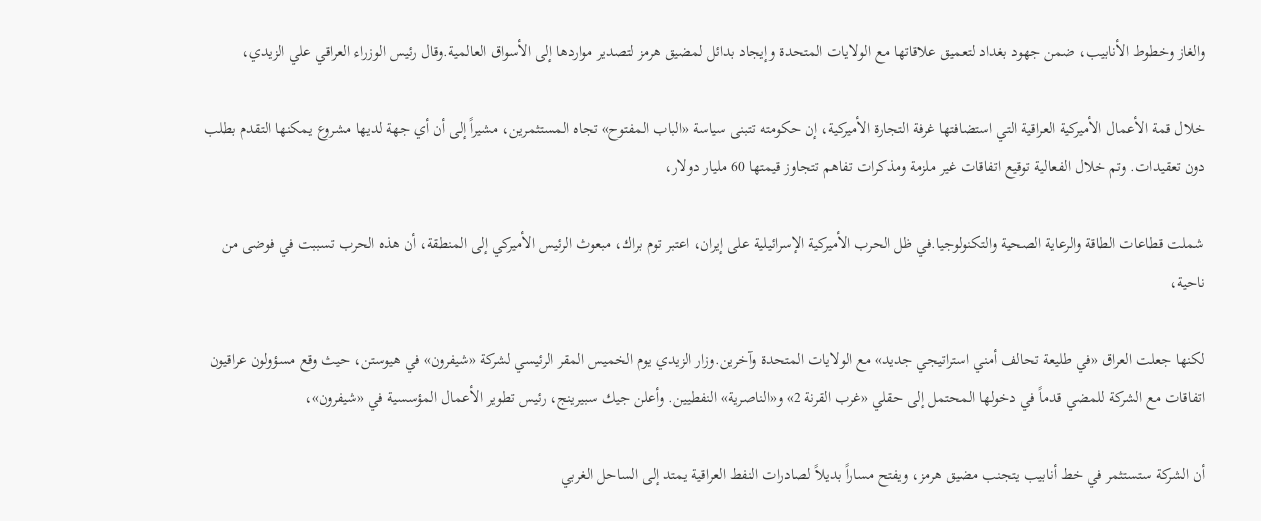والغاز وخطوط الأنابيب، ضمن جهود بغداد لتعميق علاقاتها مع الولايات المتحدة وإيجاد بدائل لمضيق هرمز لتصدير مواردها إلى الأسواق العالمية.وقال رئيس الوزراء العراقي علي الزيدي،

خلال قمة الأعمال الأميركية العراقية التي استضافتها غرفة التجارة الأميركية، إن حكومته تتبنى سياسة «الباب المفتوح» تجاه المستثمرين، مشيراً إلى أن أي جهة لديها مشروع يمكنها التقدم بطلب دون تعقيدات. وتم خلال الفعالية توقيع اتفاقات غير ملزمة ومذكرات تفاهم تتجاوز قيمتها 60 مليار دولار،

شملت قطاعات الطاقة والرعاية الصحية والتكنولوجيا.في ظل الحرب الأميركية الإسرائيلية على إيران، اعتبر توم براك، مبعوث الرئيس الأميركي إلى المنطقة، أن هذه الحرب تسببت في فوضى من ناحية،

لكنها جعلت العراق «في طليعة تحالف أمني استراتيجي جديد» مع الولايات المتحدة وآخرين.وزار الزيدي يوم الخميس المقر الرئيسي لشركة «شيفرون» في هيوستن، حيث وقع مسؤولون عراقيون اتفاقات مع الشركة للمضي قدماً في دخولها المحتمل إلى حقلي «غرب القرنة 2» و«الناصرية» النفطيين. وأعلن جيك سبيرينج، رئيس تطوير الأعمال المؤسسية في «شيفرون»،

أن الشركة ستستثمر في خط أنابيب يتجنب مضيق هرمز، ويفتح مساراً بديلاً لصادرات النفط العراقية يمتد إلى الساحل الغربي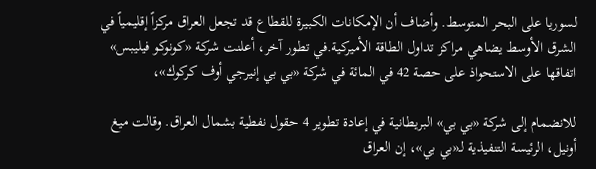لسوريا على البحر المتوسط. وأضاف أن الإمكانات الكبيرة للقطاع قد تجعل العراق مركزاً إقليمياً في الشرق الأوسط يضاهي مراكز تداول الطاقة الأميركية.في تطور آخر، أعلنت شركة «كونوكو فيليبس» اتفاقها على الاستحواذ على حصة 42 في المائة في شركة «بي بي إنيرجي أوف كركوك»،

للانضمام إلى شركة «بي بي» البريطانية في إعادة تطوير 4 حقول نفطية بشمال العراق. وقالت ميغ أونيل، الرئيسة التنفيذية لـ«بي بي»، إن العراق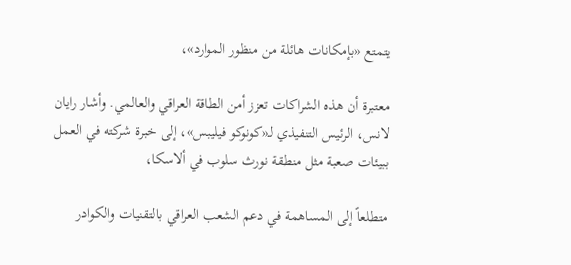يتمتع «بإمكانات هائلة من منظور الموارد»،

معتبرة أن هذه الشراكات تعزز أمن الطاقة العراقي والعالمي. وأشار رايان لانس، الرئيس التنفيذي لـ«كونوكو فيليبس»، إلى خبرة شركته في العمل ببيئات صعبة مثل منطقة نورث سلوب في ألاسكا،

متطلعاً إلى المساهمة في دعم الشعب العراقي بالتقنيات والكوادر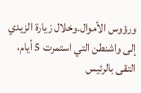ورؤوس الأموال.وخلال زيارة الزيدي إلى واشنطن التي استمرت 5 أيام، التقى بالرئيس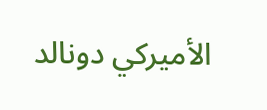الأميركي دونالد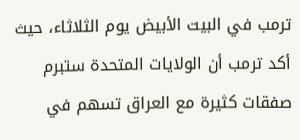ترمب في البيت الأبيض يوم الثلاثاء، حيث أكد ترمب أن الولايات المتحدة ستبرم صفقات كثيرة مع العراق تسهم في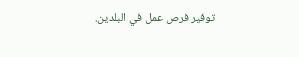توفير فرص عمل في البلدين.